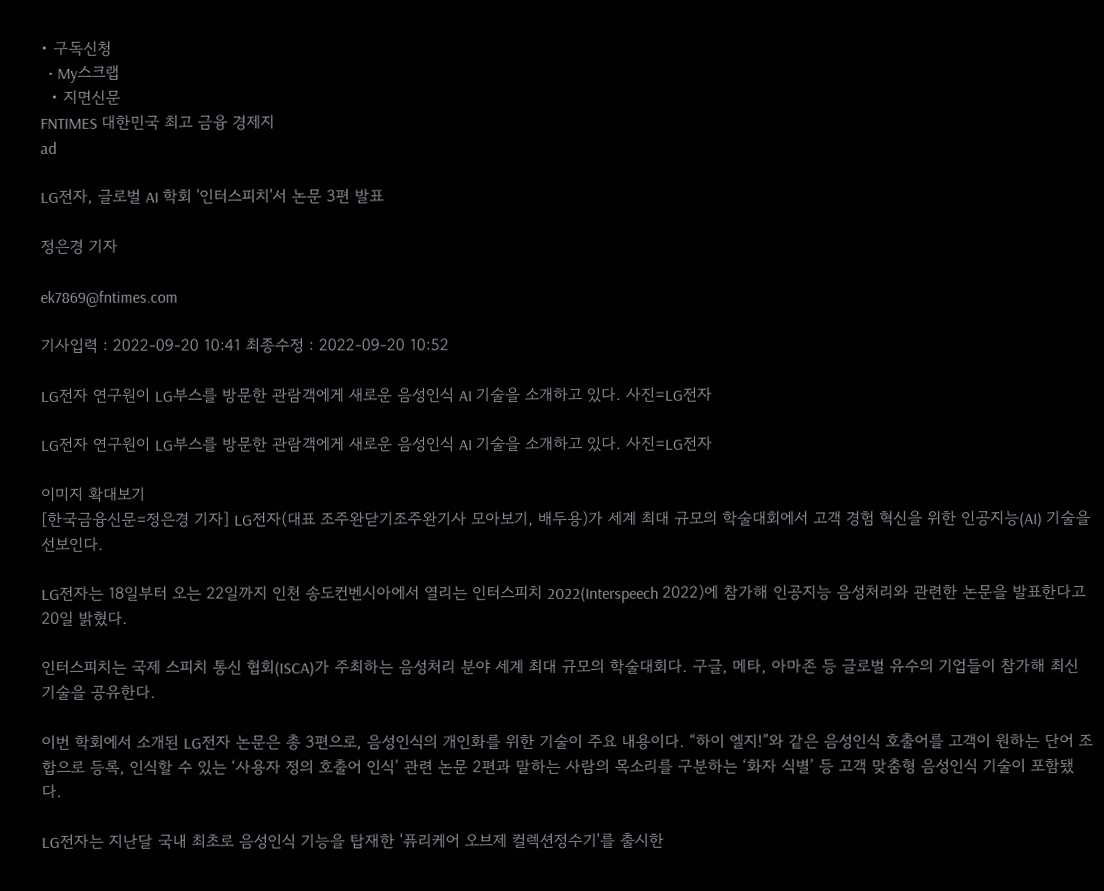• 구독신청
  • My스크랩
  • 지면신문
FNTIMES 대한민국 최고 금융 경제지
ad

LG전자, 글로벌 AI 학회 '인터스피치'서 논문 3편 발표

정은경 기자

ek7869@fntimes.com

기사입력 : 2022-09-20 10:41 최종수정 : 2022-09-20 10:52

LG전자 연구원이 LG부스를 방문한 관람객에게 새로운 음성인식 AI 기술을 소개하고 있다. 사진=LG전자

LG전자 연구원이 LG부스를 방문한 관람객에게 새로운 음성인식 AI 기술을 소개하고 있다. 사진=LG전자

이미지 확대보기
[한국금융신문=정은경 기자] LG전자(대표 조주완닫기조주완기사 모아보기, 배두용)가 세계 최대 규모의 학술대회에서 고객 경험 혁신을 위한 인공지능(AI) 기술을 선보인다.

LG전자는 18일부터 오는 22일까지 인천 송도컨벤시아에서 열리는 인터스피치 2022(Interspeech 2022)에 참가해 인공지능 음성처리와 관련한 논문을 발표한다고 20일 밝혔다.

인터스피치는 국제 스피치 통신 협회(ISCA)가 주최하는 음성처리 분야 세계 최대 규모의 학술대회다. 구글, 메타, 아마존 등 글로벌 유수의 기업들이 참가해 최신 기술을 공유한다.

이번 학회에서 소개된 LG전자 논문은 총 3편으로, 음성인식의 개인화를 위한 기술이 주요 내용이다. “하이 엘지!”와 같은 음성인식 호출어를 고객이 원하는 단어 조합으로 등록, 인식할 수 있는 ‘사용자 정의 호출어 인식’ 관련 논문 2편과 말하는 사람의 목소리를 구분하는 ‘화자 식별’ 등 고객 맞춤형 음성인식 기술이 포함됐다.

LG전자는 지난달 국내 최초로 음성인식 기능을 탑재한 '퓨리케어 오브제 컬렉션정수기'를 출시한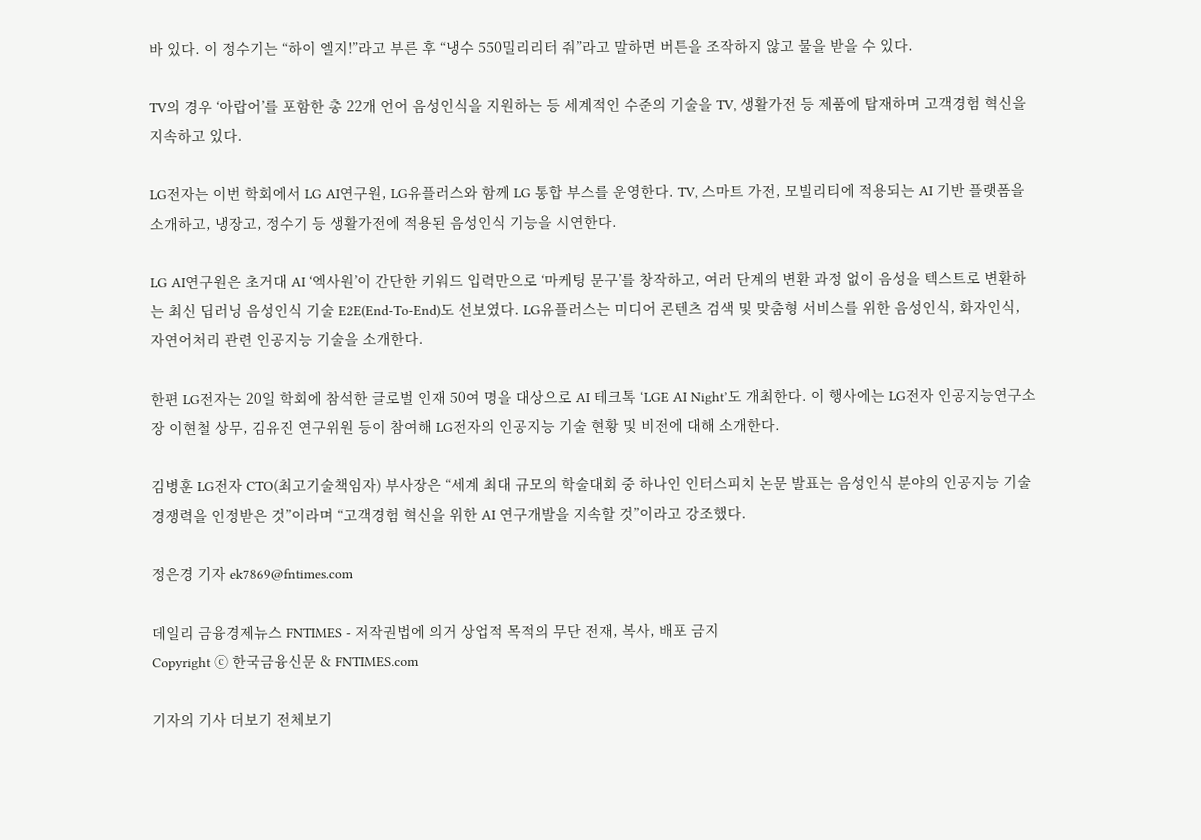바 있다. 이 정수기는 “하이 엘지!”라고 부른 후 “냉수 550밀리리터 줘”라고 말하면 버튼을 조작하지 않고 물을 받을 수 있다.

TV의 경우 ‘아랍어’를 포함한 총 22개 언어 음성인식을 지원하는 등 세계적인 수준의 기술을 TV, 생활가전 등 제품에 탑재하며 고객경험 혁신을 지속하고 있다.

LG전자는 이번 학회에서 LG AI연구원, LG유플러스와 함께 LG 통합 부스를 운영한다. TV, 스마트 가전, 모빌리티에 적용되는 AI 기반 플랫폼을 소개하고, 냉장고, 정수기 등 생활가전에 적용된 음성인식 기능을 시연한다.

LG AI연구원은 초거대 AI ‘엑사원’이 간단한 키워드 입력만으로 ‘마케팅 문구’를 창작하고, 여러 단계의 변환 과정 없이 음성을 텍스트로 변환하는 최신 딥러닝 음성인식 기술 E2E(End-To-End)도 선보였다. LG유플러스는 미디어 콘텐츠 검색 및 맞춤형 서비스를 위한 음성인식, 화자인식, 자연어처리 관련 인공지능 기술을 소개한다.

한편 LG전자는 20일 학회에 참석한 글로벌 인재 50여 명을 대상으로 AI 테크톡 ‘LGE AI Night’도 개최한다. 이 행사에는 LG전자 인공지능연구소장 이현철 상무, 김유진 연구위원 등이 참여해 LG전자의 인공지능 기술 현황 및 비전에 대해 소개한다.

김병훈 LG전자 CTO(최고기술책임자) 부사장은 “세계 최대 규모의 학술대회 중 하나인 인터스피치 논문 발표는 음성인식 분야의 인공지능 기술 경쟁력을 인정받은 것”이라며 “고객경험 혁신을 위한 AI 연구개발을 지속할 것”이라고 강조했다.

정은경 기자 ek7869@fntimes.com

데일리 금융경제뉴스 FNTIMES - 저작권법에 의거 상업적 목적의 무단 전재, 복사, 배포 금지
Copyright ⓒ 한국금융신문 & FNTIMES.com

기자의 기사 더보기 전체보기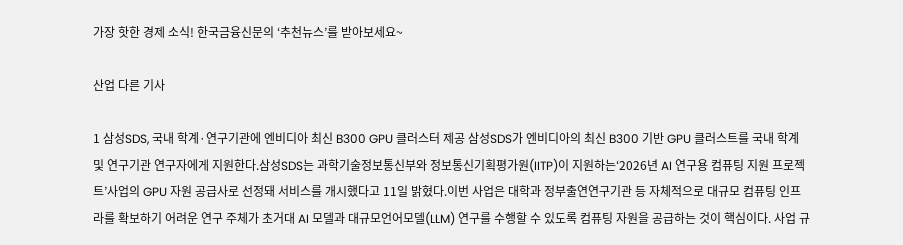가장 핫한 경제 소식! 한국금융신문의 ‘추천뉴스’를 받아보세요~

산업 다른 기사

1 삼성SDS, 국내 학계·연구기관에 엔비디아 최신 B300 GPU 클러스터 제공 삼성SDS가 엔비디아의 최신 B300 기반 GPU 클러스트를 국내 학계 및 연구기관 연구자에게 지원한다.삼성SDS는 과학기술정보통신부와 정보통신기획평가원(IITP)이 지원하는‘2026년 AI 연구용 컴퓨팅 지원 프로젝트’사업의 GPU 자원 공급사로 선정돼 서비스를 개시했다고 11일 밝혔다.이번 사업은 대학과 정부출연연구기관 등 자체적으로 대규모 컴퓨팅 인프라를 확보하기 어려운 연구 주체가 초거대 AI 모델과 대규모언어모델(LLM) 연구를 수행할 수 있도록 컴퓨팅 자원을 공급하는 것이 핵심이다. 사업 규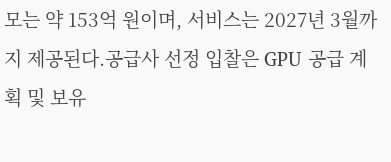모는 약 153억 원이며, 서비스는 2027년 3월까지 제공된다.공급사 선정 입찰은 GPU 공급 계획 및 보유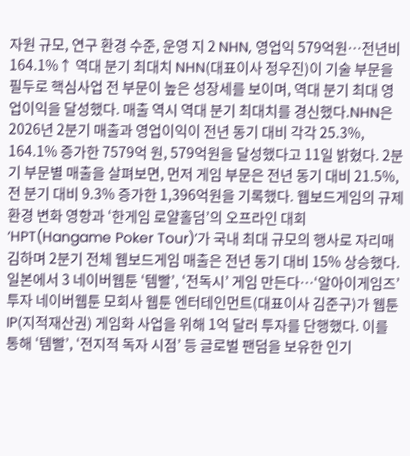자원 규모, 연구 환경 수준, 운영 지 2 NHN, 영업익 579억원…전년비 164.1%↑ 역대 분기 최대치 NHN(대표이사 정우진)이 기술 부문을 필두로 핵심사업 전 부문이 높은 성장세를 보이며, 역대 분기 최대 영업이익을 달성했다. 매출 역시 역대 분기 최대치를 경신했다.NHN은 2026년 2분기 매출과 영업이익이 전년 동기 대비 각각 25.3%, 164.1% 증가한 7579억 원, 579억원을 달성했다고 11일 밝혔다. 2분기 부문별 매출을 살펴보면, 먼저 게임 부문은 전년 동기 대비 21.5%, 전 분기 대비 9.3% 증가한 1,396억원을 기록했다. 웹보드게임의 규제 환경 변화 영향과 ‘한게임 로얄홀덤’의 오프라인 대회 ‘HPT(Hangame Poker Tour)’가 국내 최대 규모의 행사로 자리매김하며 2분기 전체 웹보드게임 매출은 전년 동기 대비 15% 상승했다. 일본에서 3 네이버웹툰 ‘템빨’, ‘전독시’ 게임 만든다…‘알아이게임즈’ 투자 네이버웹툰 모회사 웹툰 엔터테인먼트(대표이사 김준구)가 웹툰 IP(지적재산권) 게임화 사업을 위해 1억 달러 투자를 단행했다. 이를 통해 ‘템빨’, ‘전지적 독자 시점’ 등 글로벌 팬덤을 보유한 인기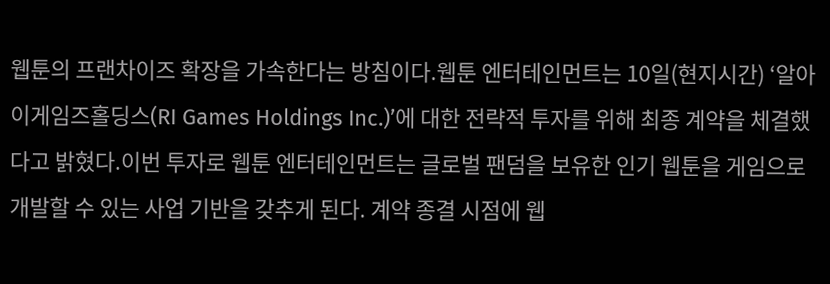웹툰의 프랜차이즈 확장을 가속한다는 방침이다.웹툰 엔터테인먼트는 10일(현지시간) ‘알아이게임즈홀딩스(RI Games Holdings Inc.)’에 대한 전략적 투자를 위해 최종 계약을 체결했다고 밝혔다.이번 투자로 웹툰 엔터테인먼트는 글로벌 팬덤을 보유한 인기 웹툰을 게임으로 개발할 수 있는 사업 기반을 갖추게 된다. 계약 종결 시점에 웹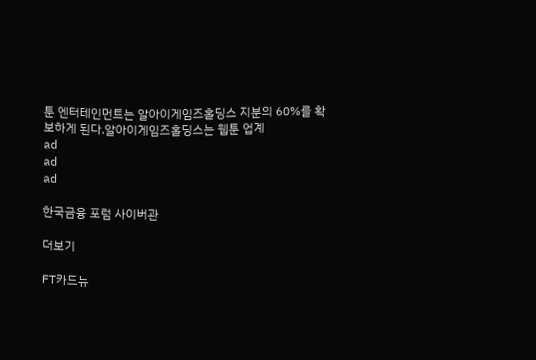툰 엔터테인먼트는 알아이게임즈홀딩스 지분의 60%를 확보하게 된다.알아이게임즈홀딩스는 웹툰 업계
ad
ad
ad

한국금융 포럼 사이버관

더보기

FT카드뉴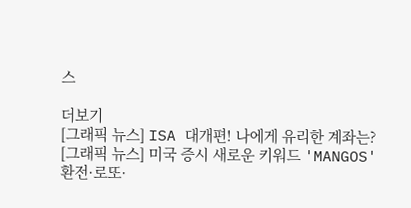스

더보기
[그래픽 뉴스] ISA 대개편! 나에게 유리한 계좌는?
[그래픽 뉴스] 미국 증시 새로운 키워드 'MANGOS'
환전·로또·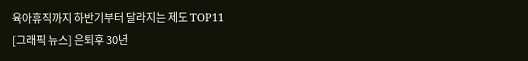육아휴직까지 하반기부터 달라지는 제도 TOP11
[그래픽 뉴스] 은퇴후 30년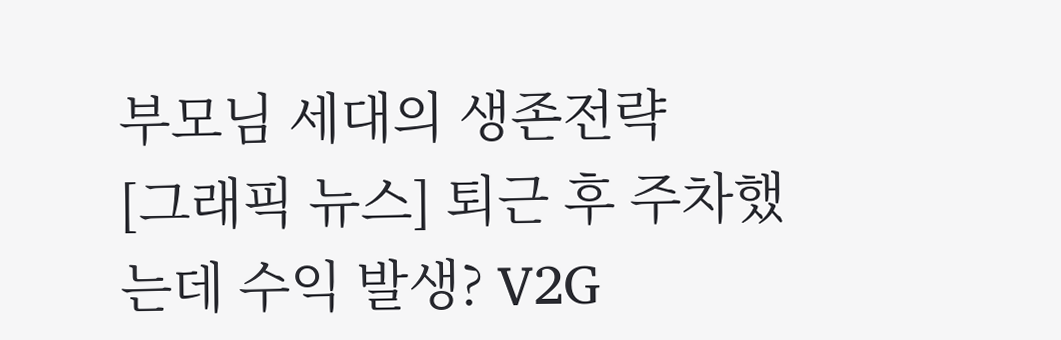부모님 세대의 생존전략
[그래픽 뉴스] 퇴근 후 주차했는데 수익 발생? V2G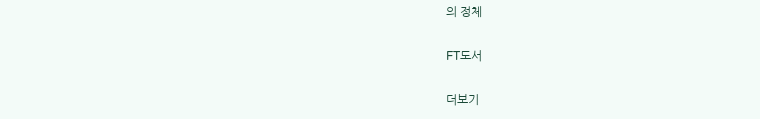의 정체

FT도서

더보기